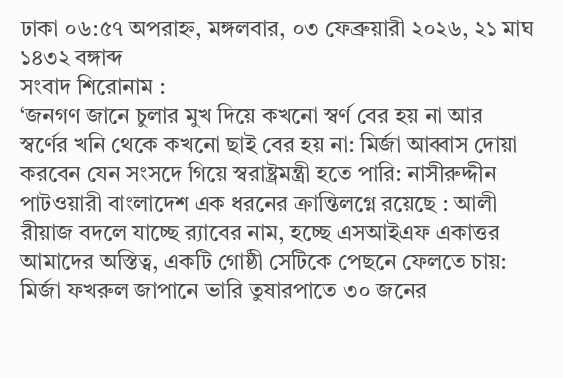ঢাকা ০৬:৫৭ অপরাহ্ন, মঙ্গলবার, ০৩ ফেব্রুয়ারী ২০২৬, ২১ মাঘ ১৪৩২ বঙ্গাব্দ
সংবাদ শিরোনাম :
‘জনগণ জানে চুলার মুখ দিয়ে কখনো স্বর্ণ বের হয় না আর স্বর্ণের খনি থেকে কখনো ছাই বের হয় না: মির্জা আব্বাস দোয়া করবেন যেন সংসদে গিয়ে স্বরাষ্ট্রমন্ত্রী হতে পারি: নাসীরুদ্দীন পাটওয়ারী বাংলাদেশ এক ধরনের ক্রান্তিলগ্নে রয়েছে : আলী রীয়াজ বদলে যাচ্ছে র‍্যাবের নাম, হচ্ছে এসআইএফ একাত্তর আমাদের অস্তিত্ব, একটি গোষ্ঠী সেটিকে পেছনে ফেলতে চায়: মির্জা ফখরুল জাপানে ভারি তুষারপাতে ৩০ জনের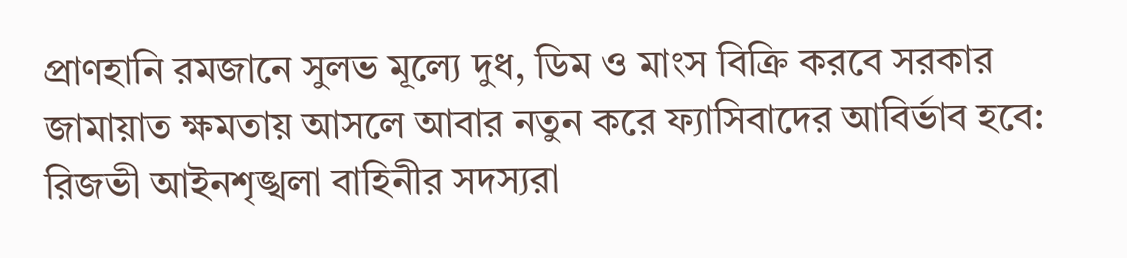প্রাণহানি রমজানে সুলভ মূল্যে দুধ, ডিম ও মাংস বিক্রি করবে সরকার জামায়াত ক্ষমতায় আসলে আবার নতুন করে ফ্যাসিবাদের আবির্ভাব হবে: রিজভী আইনশৃঙ্খলা বাহিনীর সদস্যরা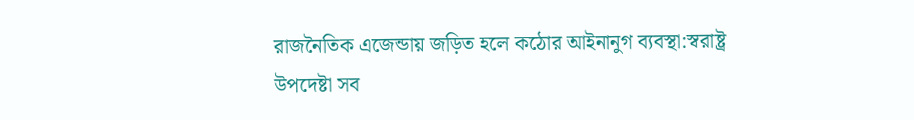রাজনৈতিক এজেন্ডায় জড়িত হলে কঠোর আইনানুগ ব্যবস্থা:স্বরাষ্ট্র উপদেষ্টা সব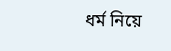ধর্ম নিয়ে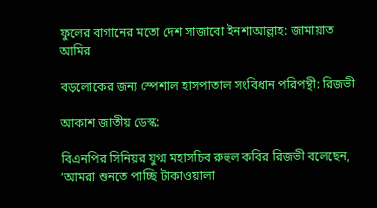ফুলের বাগানের মতো দেশ সাজাবো ইনশাআল্লাহ: জামায়াত আমির

বড়লোকের জন্য স্পেশাল হাসপাতাল সংবিধান পরিপন্থী: রিজভী

আকাশ জাতীয় ডেস্ক:

বিএনপির সিনিয়র যুগ্ম মহাসচিব রুহুল কবির রিজভী বলেছেন, ‘আমরা শুনতে পাচ্ছি টাকাওয়ালা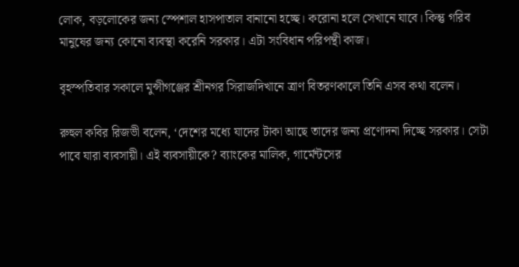লোক, বড়লোকের জন্য স্পেশাল হাসপাতাল বানানো হচ্ছে। করোনা হলে সেখানে যাবে। কিন্তু গরিব মানুষের জন্য কোনো ব্যবস্থা করেনি সরকার। এটা সংবিধান পরিপন্থী কাজ।

বৃহস্পতিবার সকালে মুন্সীগঞ্জের শ্রীনগর সিরাজদিখানে ত্রাণ বিতরণকালে তিনি এসব কথা বলেন।

রুহুল কবির রিজভী বলেন, ‘দেশের মধ্যে যাদের টাকা আছে তাদের জন্য প্রণোদনা দিচ্ছে সরকার। সেটা পাবে যারা ব্যবসায়ী। এই ব্যবসায়ীকে? ব্যাংকের মালিক, গার্মেন্টসের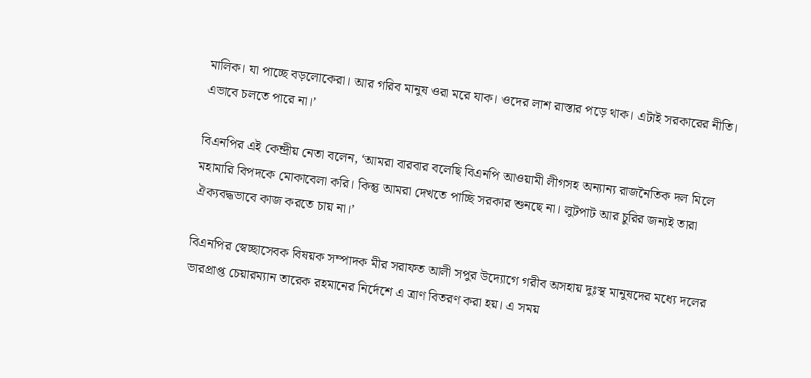মালিক। যা পাচ্ছে বড়লোকেরা। আর গরিব মানুষ ওরা মরে যাক। ওদের লাশ রাস্তার পড়ে থাক। এটাই সরকারের নীতি। এভাবে চলতে পারে না।’

বিএনপির এই কেন্দ্রীয় নেতা বলেন, ‘আমরা বারবার বলেছি বিএনপি আওয়ামী লীগসহ অন্যান্য রাজনৈতিক দল মিলে মহামারি বিপদকে মোকাবেলা করি। কিন্তু আমরা দেখতে পাচ্ছি সরকার শুনছে না। লুটপাট আর চুরির জন্যই তারা ঐক্যবদ্ধভাবে কাজ করতে চায় না।’

বিএনপির স্বেচ্ছাসেবক বিষয়ক সম্পাদক মীর সরাফত আলী সপুর উদ্যোগে গরীব অসহায় দুঃস্থ মানুষদের মধ্যে দলের ভারপ্রাপ্ত চেয়ারম্যান তারেক রহমানের নির্দেশে এ ত্রাণ বিতরণ করা হয়। এ সময়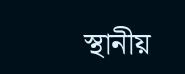স্থানীয়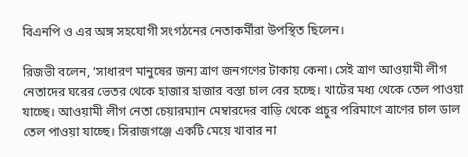বিএনপি ও এর অঙ্গ সহযোগী সংগঠনের নেতাকর্মীরা উপস্থিত ছিলেন।

রিজভী বলেন, ‘সাধারণ মানুষের জন্য ত্রাণ জনগণের টাকায় কেনা। সেই ত্রাণ আওয়ামী লীগ নেতাদের ঘরের ভেতর থেকে হাজার হাজার বস্তা চাল বের হচ্ছে। খাটের মধ্য থেকে তেল পাওয়া যাচ্ছে। আওয়ামী লীগ নেতা চেয়ারম্যান মেম্বারদের বাড়ি থেকে প্রচুর পরিমাণে ত্রাণের চাল ডাল তেল পাওয়া যাচ্ছে। সিরাজগঞ্জে একটি মেয়ে খাবার না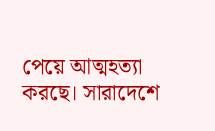পেয়ে আত্মহত্যা করছে। সারাদেশে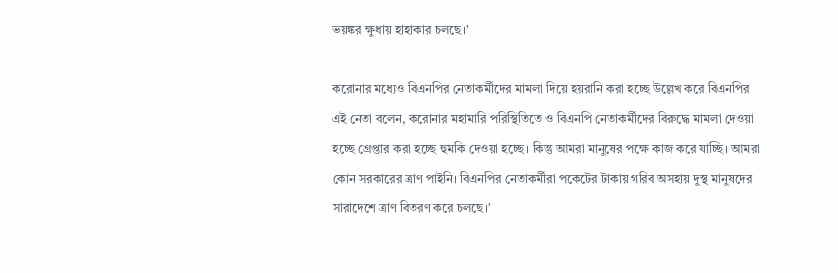ভয়ঙ্কর ক্ষুধায় হাহাকার চলছে।’

করোনার মধ্যেও বিএনপির নেতাকর্মীদের মামলা দিয়ে হয়রানি করা হচ্ছে উল্লেখ করে বিএনপির এই নেতা বলেন, করোনার মহামারি পরিস্থিতিতে ও বিএনপি নেতাকর্মীদের বিরুদ্ধে মামলা দেওয়া হচ্ছে গ্রেপ্তার করা হচ্ছে হুমকি দেওয়া হচ্ছে। কিন্তু আমরা মানুষের পক্ষে কাজ করে যাচ্ছি। আমরা কোন সরকারের ত্রাণ পাইনি। বিএনপির নেতাকর্মীরা পকেটের টাকায় গরিব অসহায় দুস্থ মানুষদের সারাদেশে ত্রাণ বিতরণ করে চলছে।’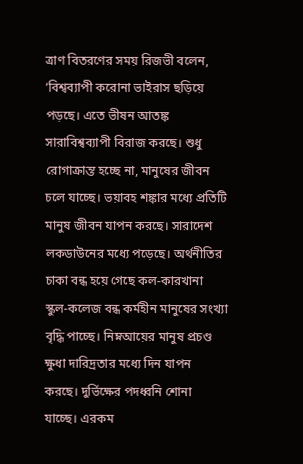ত্রাণ বিতরণের সময় রিজভী বলেন, ‘বিশ্বব্যাপী করোনা ভাইরাস ছড়িয়ে পড়ছে। এতে ভীষন আতঙ্ক সারাবিশ্বব্যাপী বিরাজ করছে। শুধু রোগাক্রান্ত হচ্ছে না, মানুষের জীবন চলে যাচ্ছে। ভয়াবহ শঙ্কার মধ্যে প্রতিটি মানুষ জীবন যাপন করছে। সারাদেশ লকডাউনের মধ্যে পড়েছে। অর্থনীতির চাকা বন্ধ হয়ে গেছে কল-কারখানা স্কুল-কলেজ বন্ধ কর্মহীন মানুষের সংখ্যা বৃদ্ধি পাচ্ছে। নিম্নআয়ের মানুষ প্রচণ্ড ক্ষুধা দারিদ্রতার মধ্যে দিন যাপন করছে। দুর্ভিক্ষের পদধ্বনি শোনা যাচ্ছে। এরকম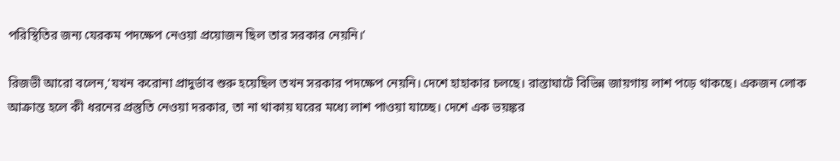পরিস্থিতির জন্য যেরকম পদক্ষেপ নেওয়া প্রয়োজন ছিল তার সরকার নেয়নি।’

রিজভী আরো বলেন,‘যখন করোনা প্রাদুর্ভাব শুরু হয়েছিল তখন সরকার পদক্ষেপ নেয়নি। দেশে হাহাকার চলছে। রাস্তাঘাটে বিভিন্ন জায়গায় লাশ পড়ে থাকছে। একজন লোক আক্রান্ত হলে কী ধরনের প্রস্তুতি নেওয়া দরকার, তা না থাকায় ঘরের মধ্যে লাশ পাওয়া যাচ্ছে। দেশে এক ভয়ঙ্কর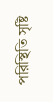পরিস্থিতি সৃষ্টি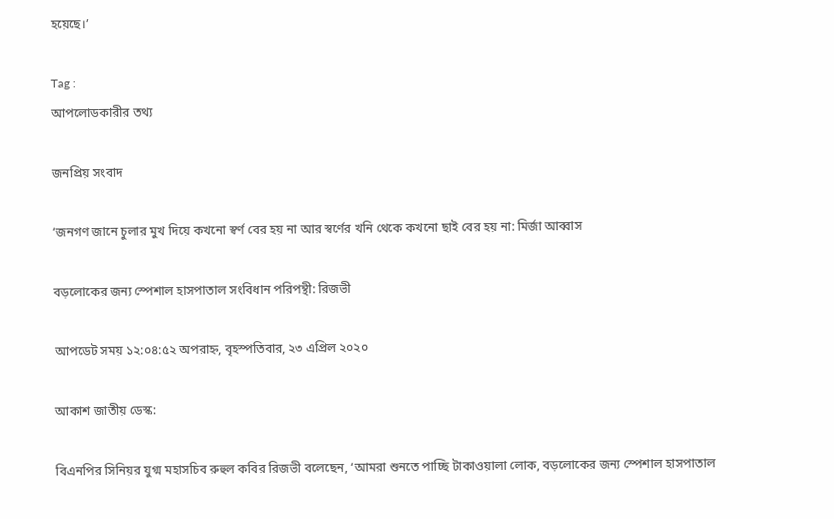হয়েছে।’

Tag :
আপলোডকারীর তথ্য

জনপ্রিয় সংবাদ

‘জনগণ জানে চুলার মুখ দিয়ে কখনো স্বর্ণ বের হয় না আর স্বর্ণের খনি থেকে কখনো ছাই বের হয় না: মির্জা আব্বাস

বড়লোকের জন্য স্পেশাল হাসপাতাল সংবিধান পরিপন্থী: রিজভী

আপডেট সময় ১২:০৪:৫২ অপরাহ্ন, বৃহস্পতিবার, ২৩ এপ্রিল ২০২০

আকাশ জাতীয় ডেস্ক:

বিএনপির সিনিয়র যুগ্ম মহাসচিব রুহুল কবির রিজভী বলেছেন, ‘আমরা শুনতে পাচ্ছি টাকাওয়ালা লোক, বড়লোকের জন্য স্পেশাল হাসপাতাল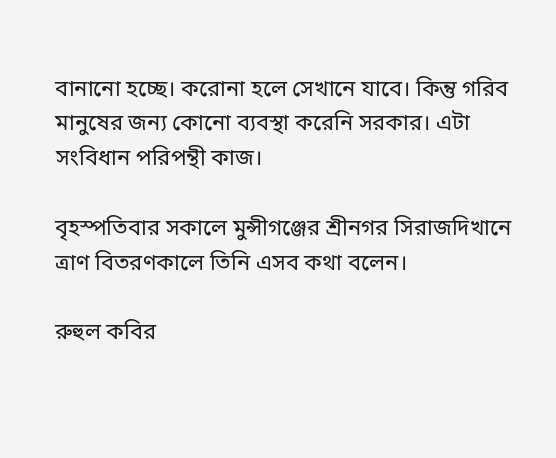বানানো হচ্ছে। করোনা হলে সেখানে যাবে। কিন্তু গরিব মানুষের জন্য কোনো ব্যবস্থা করেনি সরকার। এটা সংবিধান পরিপন্থী কাজ।

বৃহস্পতিবার সকালে মুন্সীগঞ্জের শ্রীনগর সিরাজদিখানে ত্রাণ বিতরণকালে তিনি এসব কথা বলেন।

রুহুল কবির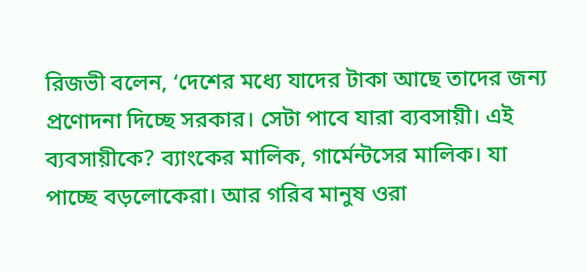রিজভী বলেন, ‘দেশের মধ্যে যাদের টাকা আছে তাদের জন্য প্রণোদনা দিচ্ছে সরকার। সেটা পাবে যারা ব্যবসায়ী। এই ব্যবসায়ীকে? ব্যাংকের মালিক, গার্মেন্টসের মালিক। যা পাচ্ছে বড়লোকেরা। আর গরিব মানুষ ওরা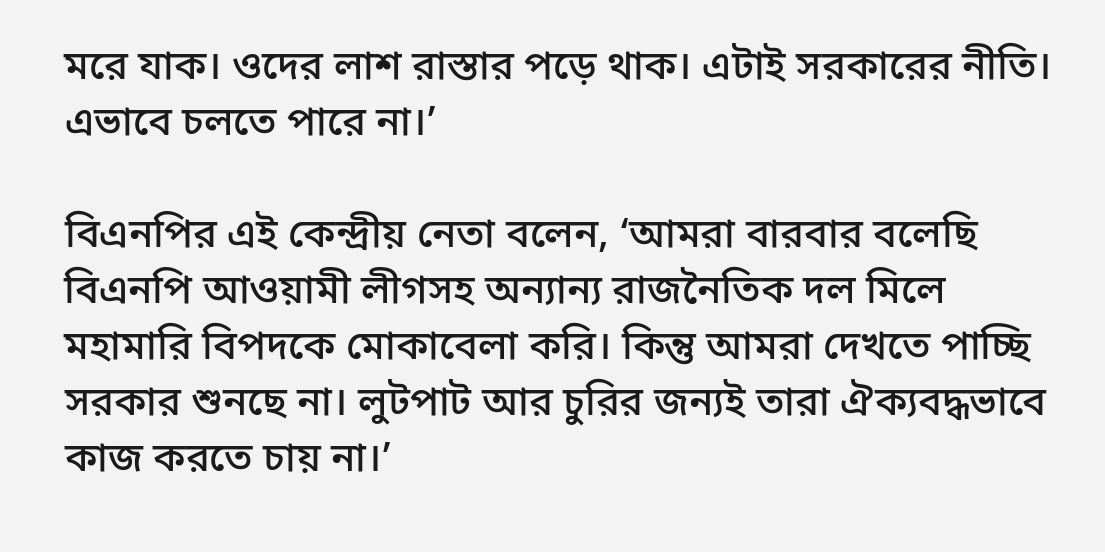মরে যাক। ওদের লাশ রাস্তার পড়ে থাক। এটাই সরকারের নীতি। এভাবে চলতে পারে না।’

বিএনপির এই কেন্দ্রীয় নেতা বলেন, ‘আমরা বারবার বলেছি বিএনপি আওয়ামী লীগসহ অন্যান্য রাজনৈতিক দল মিলে মহামারি বিপদকে মোকাবেলা করি। কিন্তু আমরা দেখতে পাচ্ছি সরকার শুনছে না। লুটপাট আর চুরির জন্যই তারা ঐক্যবদ্ধভাবে কাজ করতে চায় না।’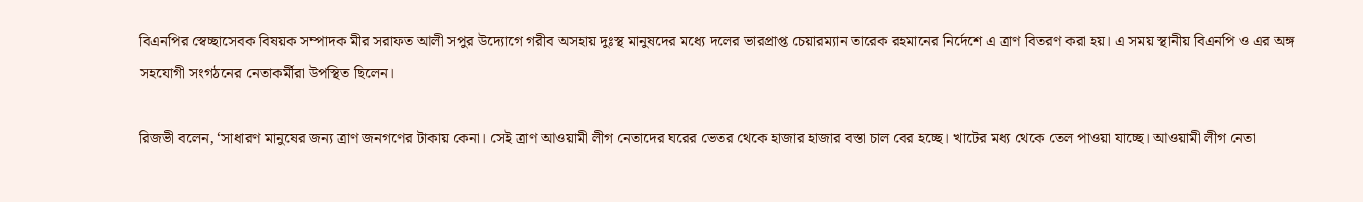বিএনপির স্বেচ্ছাসেবক বিষয়ক সম্পাদক মীর সরাফত আলী সপুর উদ্যোগে গরীব অসহায় দুঃস্থ মানুষদের মধ্যে দলের ভারপ্রাপ্ত চেয়ারম্যান তারেক রহমানের নির্দেশে এ ত্রাণ বিতরণ করা হয়। এ সময় স্থানীয় বিএনপি ও এর অঙ্গ সহযোগী সংগঠনের নেতাকর্মীরা উপস্থিত ছিলেন।

রিজভী বলেন, ‘সাধারণ মানুষের জন্য ত্রাণ জনগণের টাকায় কেনা। সেই ত্রাণ আওয়ামী লীগ নেতাদের ঘরের ভেতর থেকে হাজার হাজার বস্তা চাল বের হচ্ছে। খাটের মধ্য থেকে তেল পাওয়া যাচ্ছে। আওয়ামী লীগ নেতা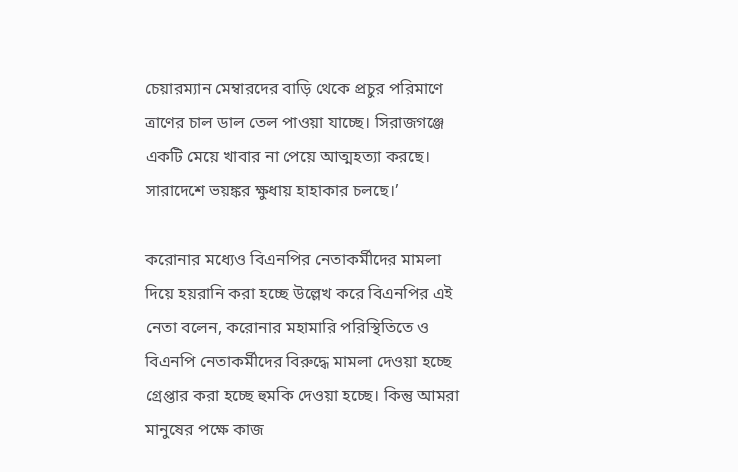চেয়ারম্যান মেম্বারদের বাড়ি থেকে প্রচুর পরিমাণে ত্রাণের চাল ডাল তেল পাওয়া যাচ্ছে। সিরাজগঞ্জে একটি মেয়ে খাবার না পেয়ে আত্মহত্যা করছে। সারাদেশে ভয়ঙ্কর ক্ষুধায় হাহাকার চলছে।’

করোনার মধ্যেও বিএনপির নেতাকর্মীদের মামলা দিয়ে হয়রানি করা হচ্ছে উল্লেখ করে বিএনপির এই নেতা বলেন, করোনার মহামারি পরিস্থিতিতে ও বিএনপি নেতাকর্মীদের বিরুদ্ধে মামলা দেওয়া হচ্ছে গ্রেপ্তার করা হচ্ছে হুমকি দেওয়া হচ্ছে। কিন্তু আমরা মানুষের পক্ষে কাজ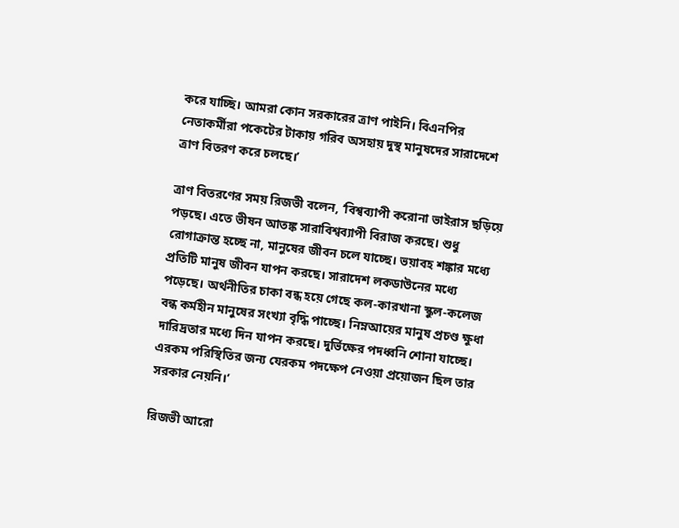করে যাচ্ছি। আমরা কোন সরকারের ত্রাণ পাইনি। বিএনপির নেতাকর্মীরা পকেটের টাকায় গরিব অসহায় দুস্থ মানুষদের সারাদেশে ত্রাণ বিতরণ করে চলছে।’

ত্রাণ বিতরণের সময় রিজভী বলেন, ‘বিশ্বব্যাপী করোনা ভাইরাস ছড়িয়ে পড়ছে। এতে ভীষন আতঙ্ক সারাবিশ্বব্যাপী বিরাজ করছে। শুধু রোগাক্রান্ত হচ্ছে না, মানুষের জীবন চলে যাচ্ছে। ভয়াবহ শঙ্কার মধ্যে প্রতিটি মানুষ জীবন যাপন করছে। সারাদেশ লকডাউনের মধ্যে পড়েছে। অর্থনীতির চাকা বন্ধ হয়ে গেছে কল-কারখানা স্কুল-কলেজ বন্ধ কর্মহীন মানুষের সংখ্যা বৃদ্ধি পাচ্ছে। নিম্নআয়ের মানুষ প্রচণ্ড ক্ষুধা দারিদ্রতার মধ্যে দিন যাপন করছে। দুর্ভিক্ষের পদধ্বনি শোনা যাচ্ছে। এরকম পরিস্থিতির জন্য যেরকম পদক্ষেপ নেওয়া প্রয়োজন ছিল তার সরকার নেয়নি।’

রিজভী আরো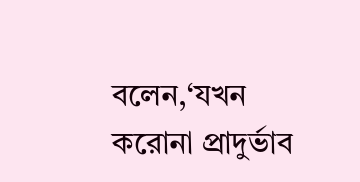বলেন,‘যখন করোনা প্রাদুর্ভাব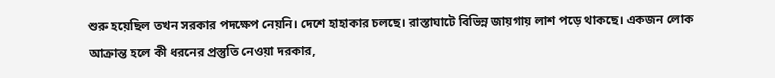শুরু হয়েছিল তখন সরকার পদক্ষেপ নেয়নি। দেশে হাহাকার চলছে। রাস্তাঘাটে বিভিন্ন জায়গায় লাশ পড়ে থাকছে। একজন লোক আক্রান্ত হলে কী ধরনের প্রস্তুতি নেওয়া দরকার,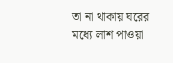তা না থাকায় ঘরের মধ্যে লাশ পাওয়া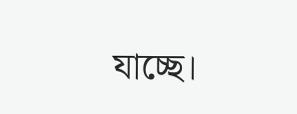যাচ্ছে।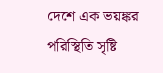দেশে এক ভয়ঙ্কর পরিস্থিতি সৃষ্টি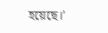হয়েছে।’